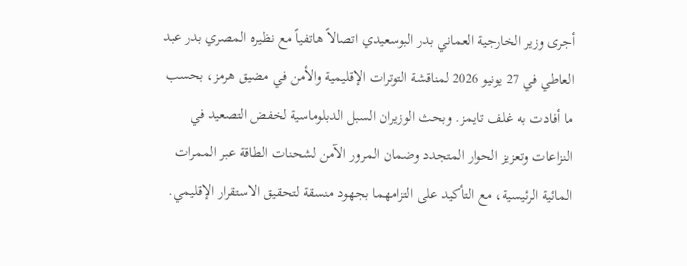أجرى وزير الخارجية العماني بدر البوسعيدي اتصالاً هاتفياً مع نظيره المصري بدر عبد العاطي في 27 يونيو 2026 لمناقشة التوترات الإقليمية والأمن في مضيق هرمز، بحسب ما أفادت به غلف تايمز. وبحث الوزيران السبل الدبلوماسية لخفض التصعيد في النزاعات وتعزيز الحوار المتجدد وضمان المرور الآمن لشحنات الطاقة عبر الممرات المائية الرئيسية، مع التأكيد على التزامهما بجهود منسقة لتحقيق الاستقرار الإقليمي.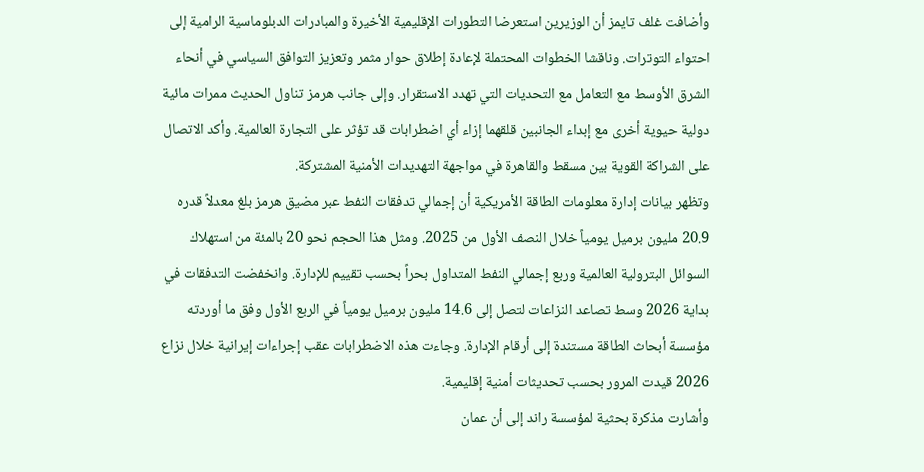وأضافت غلف تايمز أن الوزيرين استعرضا التطورات الإقليمية الأخيرة والمبادرات الدبلوماسية الرامية إلى احتواء التوترات. وناقشا الخطوات المحتملة لإعادة إطلاق حوار مثمر وتعزيز التوافق السياسي في أنحاء الشرق الأوسط مع التعامل مع التحديات التي تهدد الاستقرار. وإلى جانب هرمز تناول الحديث ممرات مائية دولية حيوية أخرى مع إبداء الجانبين قلقهما إزاء أي اضطرابات قد تؤثر على التجارة العالمية. وأكد الاتصال على الشراكة القوية بين مسقط والقاهرة في مواجهة التهديدات الأمنية المشتركة.
وتظهر بيانات إدارة معلومات الطاقة الأمريكية أن إجمالي تدفقات النفط عبر مضيق هرمز بلغ معدلاً قدره 20.9 مليون برميل يومياً خلال النصف الأول من 2025. ومثل هذا الحجم نحو 20 بالمئة من استهلاك السوائل البترولية العالمية وربع إجمالي النفط المتداول بحراً بحسب تقييم للإدارة. وانخفضت التدفقات في بداية 2026 وسط تصاعد النزاعات لتصل إلى 14.6 مليون برميل يومياً في الربع الأول وفق ما أوردته مؤسسة أبحاث الطاقة مستندة إلى أرقام الإدارة. وجاءت هذه الاضطرابات عقب إجراءات إيرانية خلال نزاع 2026 قيدت المرور بحسب تحديثات أمنية إقليمية.
وأشارت مذكرة بحثية لمؤسسة راند إلى أن عمان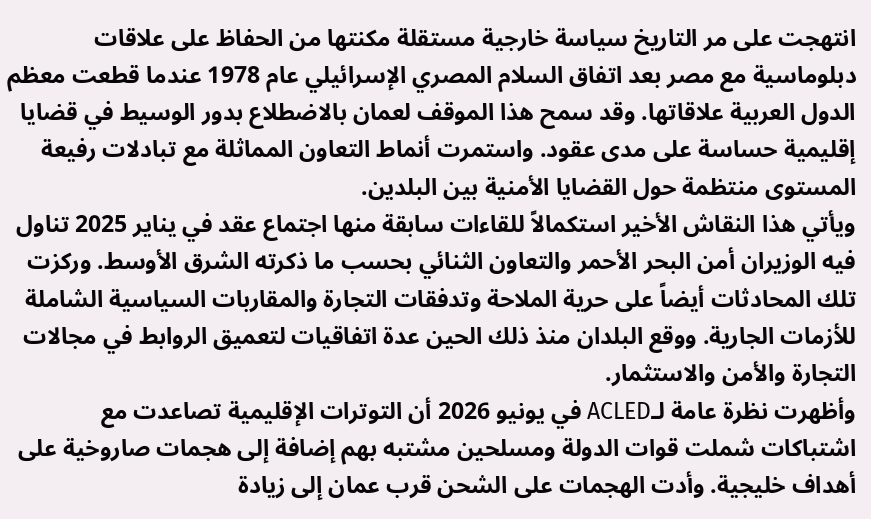انتهجت على مر التاريخ سياسة خارجية مستقلة مكنتها من الحفاظ على علاقات دبلوماسية مع مصر بعد اتفاق السلام المصري الإسرائيلي عام 1978 عندما قطعت معظم الدول العربية علاقاتها. وقد سمح هذا الموقف لعمان بالاضطلاع بدور الوسيط في قضايا إقليمية حساسة على مدى عقود. واستمرت أنماط التعاون المماثلة مع تبادلات رفيعة المستوى منتظمة حول القضايا الأمنية بين البلدين.
ويأتي هذا النقاش الأخير استكمالاً للقاءات سابقة منها اجتماع عقد في يناير 2025 تناول فيه الوزيران أمن البحر الأحمر والتعاون الثنائي بحسب ما ذكرته الشرق الأوسط. وركزت تلك المحادثات أيضاً على حرية الملاحة وتدفقات التجارة والمقاربات السياسية الشاملة للأزمات الجارية. ووقع البلدان منذ ذلك الحين عدة اتفاقيات لتعميق الروابط في مجالات التجارة والأمن والاستثمار.
وأظهرت نظرة عامة لـACLED في يونيو 2026 أن التوترات الإقليمية تصاعدت مع اشتباكات شملت قوات الدولة ومسلحين مشتبه بهم إضافة إلى هجمات صاروخية على أهداف خليجية. وأدت الهجمات على الشحن قرب عمان إلى زيادة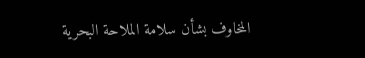المخاوف بشأن سلامة الملاحة البحرية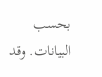بحسب البيانات. وقد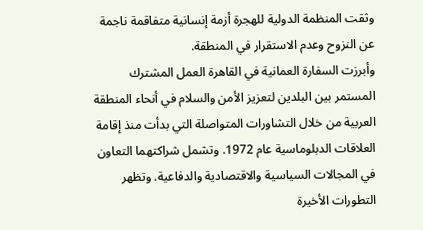وثقت المنظمة الدولية للهجرة أزمة إنسانية متفاقمة ناجمة عن النزوح وعدم الاستقرار في المنطقة.
وأبرزت السفارة العمانية في القاهرة العمل المشترك المستمر بين البلدين لتعزيز الأمن والسلام في أنحاء المنطقة العربية من خلال التشاورات المتواصلة التي بدأت منذ إقامة العلاقات الدبلوماسية عام 1972. وتشمل شراكتهما التعاون في المجالات السياسية والاقتصادية والدفاعية. وتظهر التطورات الأخيرة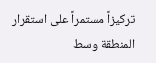تركيزاً مستمراً على استقرار المنطقة وسط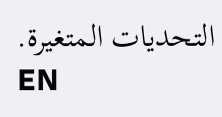التحديات المتغيرة.
EN